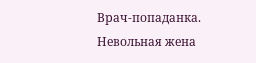Врач-попаданка. Невольная жена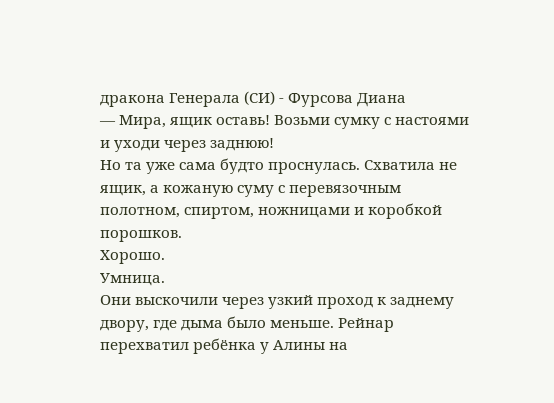дракона Генерала (СИ) - Фурсова Диана
— Мира, ящик оставь! Возьми сумку с настоями и уходи через заднюю!
Но та уже сама будто проснулась. Схватила не ящик, а кожаную суму с перевязочным полотном, спиртом, ножницами и коробкой порошков.
Хорошо.
Умница.
Они выскочили через узкий проход к заднему двору, где дыма было меньше. Рейнар перехватил ребёнка у Алины на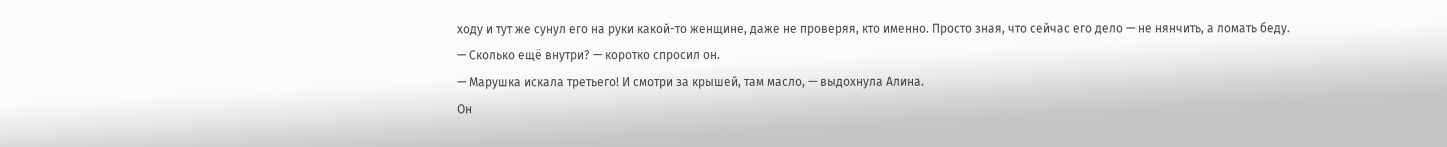ходу и тут же сунул его на руки какой-то женщине, даже не проверяя, кто именно. Просто зная, что сейчас его дело — не нянчить, а ломать беду.
— Сколько ещё внутри? — коротко спросил он.
— Марушка искала третьего! И смотри за крышей, там масло, — выдохнула Алина.
Он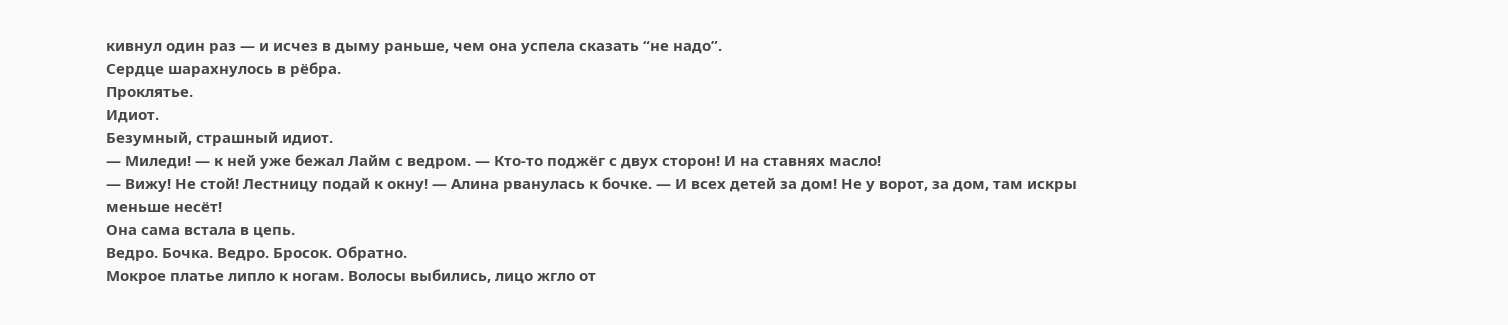кивнул один раз — и исчез в дыму раньше, чем она успела сказать “не надо”.
Сердце шарахнулось в рёбра.
Проклятье.
Идиот.
Безумный, страшный идиот.
— Миледи! — к ней уже бежал Лайм с ведром. — Кто-то поджёг с двух сторон! И на ставнях масло!
— Вижу! Не стой! Лестницу подай к окну! — Алина рванулась к бочке. — И всех детей за дом! Не у ворот, за дом, там искры меньше несёт!
Она сама встала в цепь.
Ведро. Бочка. Ведро. Бросок. Обратно.
Мокрое платье липло к ногам. Волосы выбились, лицо жгло от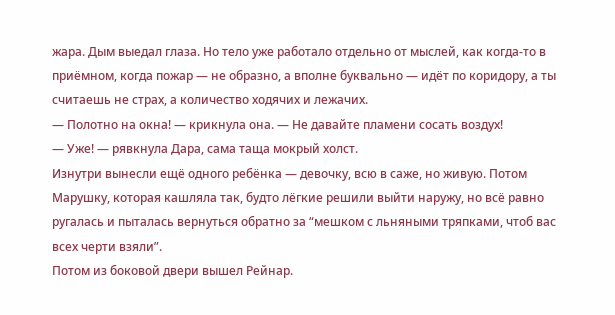жара. Дым выедал глаза. Но тело уже работало отдельно от мыслей, как когда-то в приёмном, когда пожар — не образно, а вполне буквально — идёт по коридору, а ты считаешь не страх, а количество ходячих и лежачих.
— Полотно на окна! — крикнула она. — Не давайте пламени сосать воздух!
— Уже! — рявкнула Дара, сама таща мокрый холст.
Изнутри вынесли ещё одного ребёнка — девочку, всю в саже, но живую. Потом Марушку, которая кашляла так, будто лёгкие решили выйти наружу, но всё равно ругалась и пыталась вернуться обратно за “мешком с льняными тряпками, чтоб вас всех черти взяли”.
Потом из боковой двери вышел Рейнар.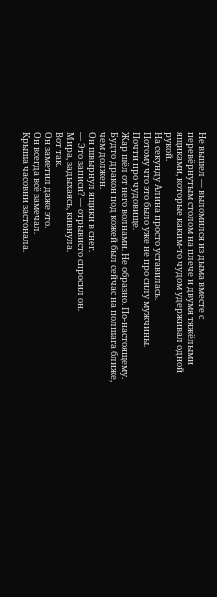Не вышел — выломился из дыма вместе с перевёрнутым столом на плече и двумя тяжёлыми ящиками, которые каким-то чудом удерживал одной рукой.
На секунду Алина просто уставилась.
Потому что это было уже не про силу мужчины.
Почти про чудовище.
Жар шёл от него волнами. Не образно. По-настоящему. Будто дракон под кожей был сейчас на полшага ближе, чем должен.
Он швырнул ящики в снег.
— Это записи? — отрывисто спросил он.
Мира, задыхаясь, кивнула.
Вот так.
Он заметил даже это.
Он всегда всё замечал.
Крыша часовни застонала.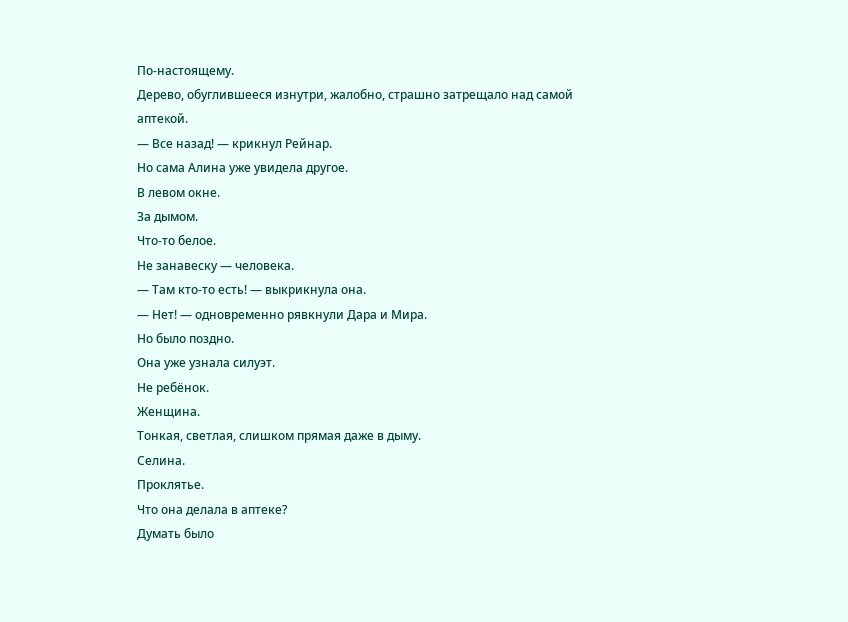По-настоящему.
Дерево, обуглившееся изнутри, жалобно, страшно затрещало над самой аптеκой.
— Все назад! — крикнул Рейнар.
Но сама Алина уже увидела другое.
В левом окне.
За дымом.
Что-то белое.
Не занавеску — человека.
— Там кто-то есть! — выкрикнула она.
— Нет! — одновременно рявкнули Дара и Мира.
Но было поздно.
Она уже узнала силуэт.
Не ребёнок.
Женщина.
Тонкая, светлая, слишком прямая даже в дыму.
Селина.
Проклятье.
Что она делала в аптеке?
Думать было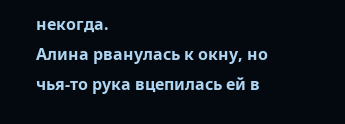некогда.
Алина рванулась к окну, но чья-то рука вцепилась ей в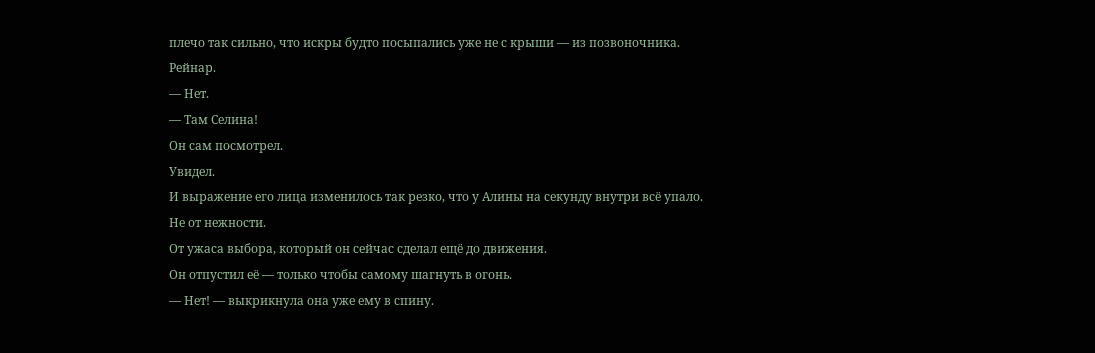плечо так сильно, что искры будто посыпались уже не с крыши — из позвоночника.
Рейнар.
— Нет.
— Там Селина!
Он сам посмотрел.
Увидел.
И выражение его лица изменилось так резко, что у Алины на секунду внутри всё упало.
Не от нежности.
От ужаса выбора, который он сейчас сделал ещё до движения.
Он отпустил её — только чтобы самому шагнуть в огонь.
— Нет! — выкрикнула она уже ему в спину.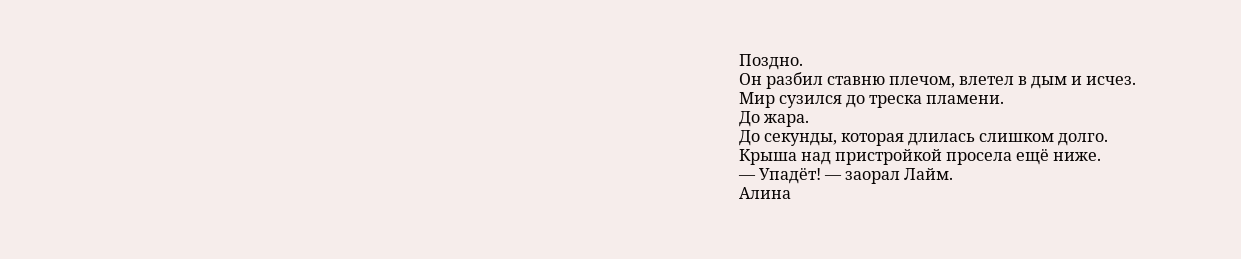Поздно.
Он разбил ставню плечом, влетел в дым и исчез.
Мир сузился до треска пламени.
До жара.
До секунды, которая длилась слишком долго.
Крыша над пристройкой просела ещё ниже.
— Упадёт! — заорал Лайм.
Алина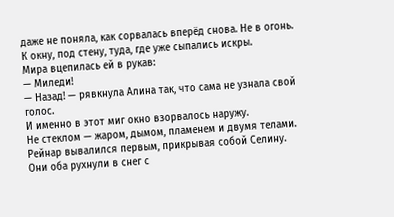даже не поняла, как сорвалась вперёд снова. Не в огонь. К окну, под стену, туда, где уже сыпались искры.
Мира вцепилась ей в рукав:
— Миледи!
— Назад! — рявкнула Алина так, что сама не узнала свой голос.
И именно в этот миг окно взорвалось наружу.
Не стеклом — жаром, дымом, пламенем и двумя телами.
Рейнар вывалился первым, прикрывая собой Селину. Они оба рухнули в снег с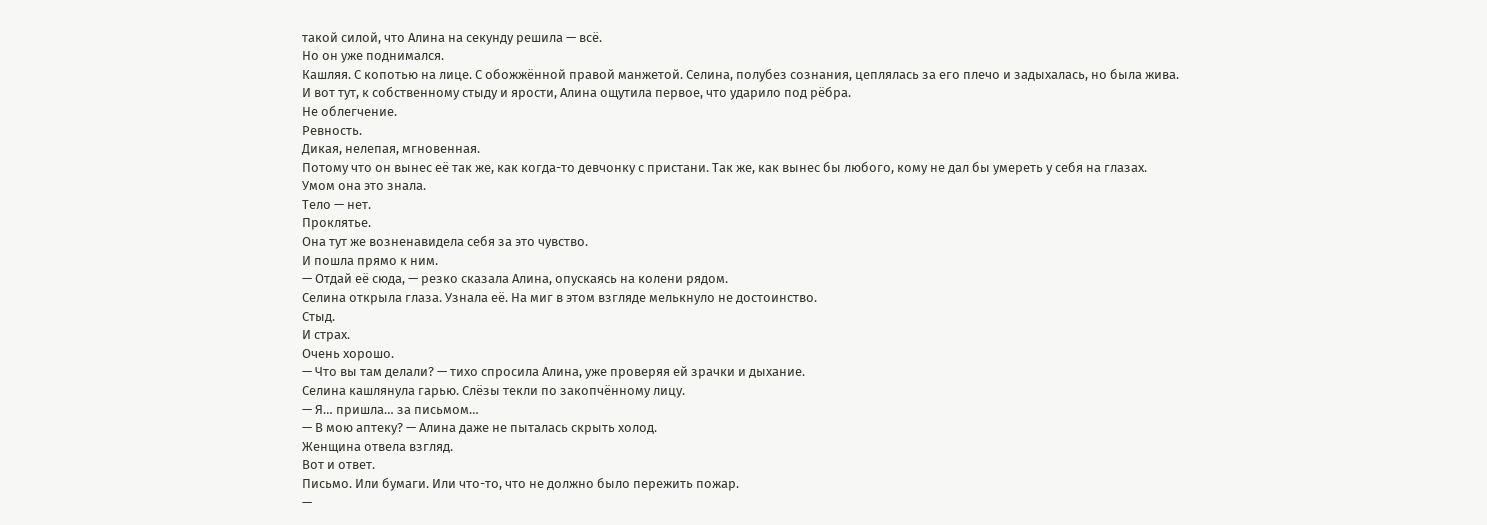такой силой, что Алина на секунду решила — всё.
Но он уже поднимался.
Кашляя. С копотью на лице. С обожжённой правой манжетой. Селина, полубез сознания, цеплялась за его плечо и задыхалась, но была жива.
И вот тут, к собственному стыду и ярости, Алина ощутила первое, что ударило под рёбра.
Не облегчение.
Ревность.
Дикая, нелепая, мгновенная.
Потому что он вынес её так же, как когда-то девчонку с пристани. Так же, как вынес бы любого, кому не дал бы умереть у себя на глазах.
Умом она это знала.
Тело — нет.
Проклятье.
Она тут же возненавидела себя за это чувство.
И пошла прямо к ним.
— Отдай её сюда, — резко сказала Алина, опускаясь на колени рядом.
Селина открыла глаза. Узнала её. На миг в этом взгляде мелькнуло не достоинство.
Стыд.
И страх.
Очень хорошо.
— Что вы там делали? — тихо спросила Алина, уже проверяя ей зрачки и дыхание.
Селина кашлянула гарью. Слёзы текли по закопчённому лицу.
— Я… пришла… за письмом…
— В мою аптеку? — Алина даже не пыталась скрыть холод.
Женщина отвела взгляд.
Вот и ответ.
Письмо. Или бумаги. Или что-то, что не должно было пережить пожар.
—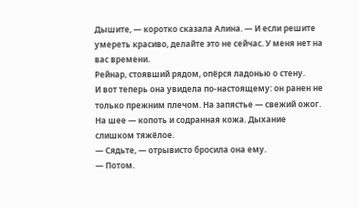Дышите, — коротко сказала Алина. — И если решите умереть красиво, делайте это не сейчас. У меня нет на вас времени.
Рейнар, стоявший рядом, опёрся ладонью о стену.
И вот теперь она увидела по-настоящему: он ранен не только прежним плечом. На запястье — свежий ожог. На шее — копоть и содранная кожа. Дыхание слишком тяжёлое.
— Сядьте, — отрывисто бросила она ему.
— Потом.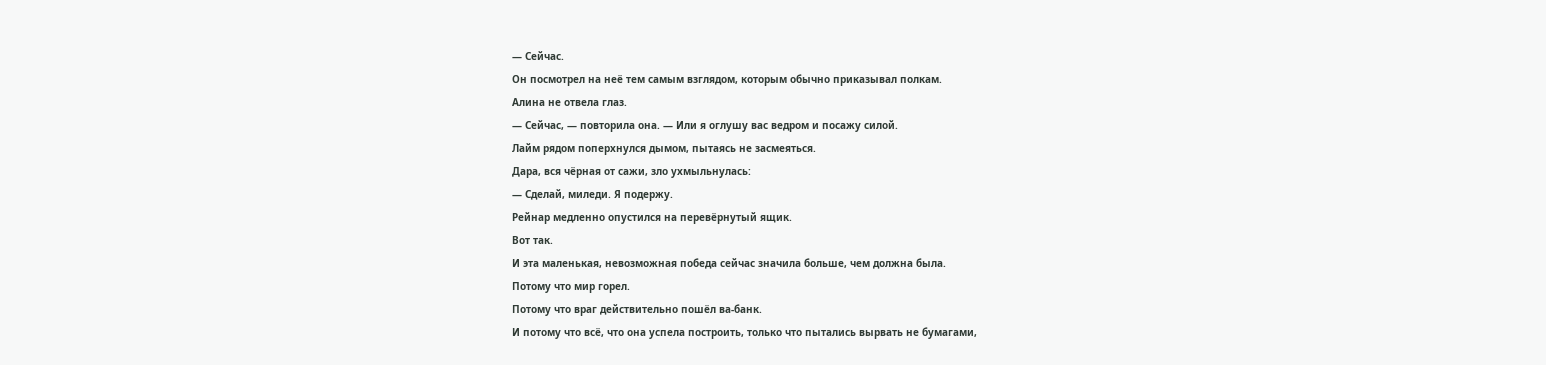— Сейчас.
Он посмотрел на неё тем самым взглядом, которым обычно приказывал полкам.
Алина не отвела глаз.
— Сейчас, — повторила она. — Или я оглушу вас ведром и посажу силой.
Лайм рядом поперхнулся дымом, пытаясь не засмеяться.
Дара, вся чёрная от сажи, зло ухмыльнулась:
— Сделай, миледи. Я подержу.
Рейнар медленно опустился на перевёрнутый ящик.
Вот так.
И эта маленькая, невозможная победа сейчас значила больше, чем должна была.
Потому что мир горел.
Потому что враг действительно пошёл ва-банк.
И потому что всё, что она успела построить, только что пытались вырвать не бумагами,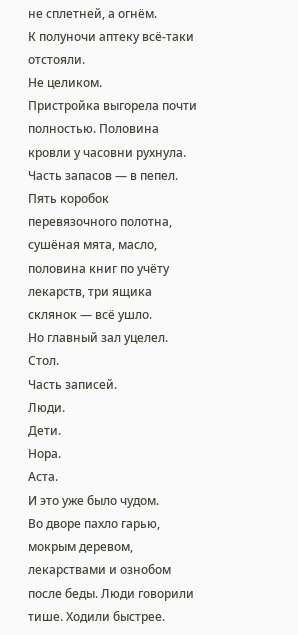не сплетней, а огнём.
К полуночи аптеку всё-таки отстояли.
Не целиком.
Пристройка выгорела почти полностью. Половина кровли у часовни рухнула. Часть запасов — в пепел. Пять коробок перевязочного полотна, сушёная мята, масло, половина книг по учёту лекарств, три ящика склянок — всё ушло.
Но главный зал уцелел.
Стол.
Часть записей.
Люди.
Дети.
Нора.
Аста.
И это уже было чудом.
Во дворе пахло гарью, мокрым деревом, лекарствами и ознобом после беды. Люди говорили тише. Ходили быстрее.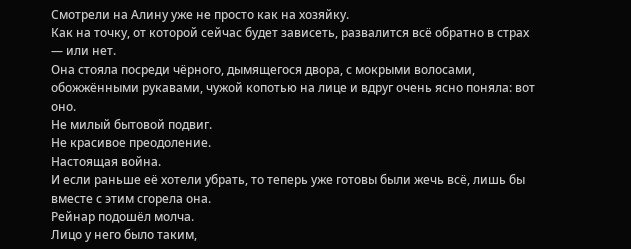Смотрели на Алину уже не просто как на хозяйку.
Как на точку, от которой сейчас будет зависеть, развалится всё обратно в страх — или нет.
Она стояла посреди чёрного, дымящегося двора, с мокрыми волосами, обожжёнными рукавами, чужой копотью на лице и вдруг очень ясно поняла: вот оно.
Не милый бытовой подвиг.
Не красивое преодоление.
Настоящая война.
И если раньше её хотели убрать, то теперь уже готовы были жечь всё, лишь бы вместе с этим сгорела она.
Рейнар подошёл молча.
Лицо у него было таким,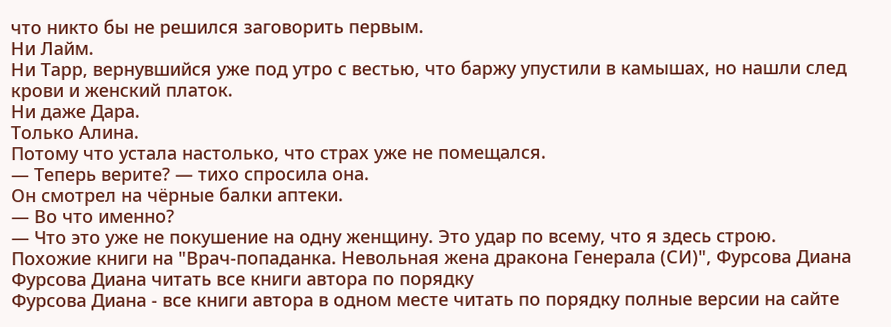что никто бы не решился заговорить первым.
Ни Лайм.
Ни Тарр, вернувшийся уже под утро с вестью, что баржу упустили в камышах, но нашли след крови и женский платок.
Ни даже Дара.
Только Алина.
Потому что устала настолько, что страх уже не помещался.
— Теперь верите? — тихо спросила она.
Он смотрел на чёрные балки аптеки.
— Во что именно?
— Что это уже не покушение на одну женщину. Это удар по всему, что я здесь строю.
Похожие книги на "Врач-попаданка. Невольная жена дракона Генерала (СИ)", Фурсова Диана
Фурсова Диана читать все книги автора по порядку
Фурсова Диана - все книги автора в одном месте читать по порядку полные версии на сайте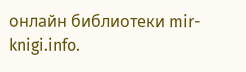онлайн библиотеки mir-knigi.info.